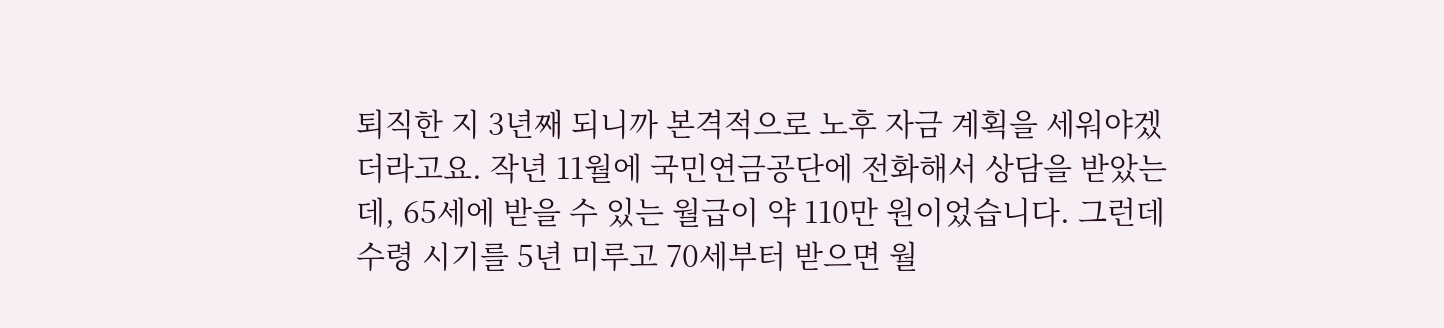퇴직한 지 3년째 되니까 본격적으로 노후 자금 계획을 세워야겠더라고요. 작년 11월에 국민연금공단에 전화해서 상담을 받았는데, 65세에 받을 수 있는 월급이 약 110만 원이었습니다. 그런데 수령 시기를 5년 미루고 70세부터 받으면 월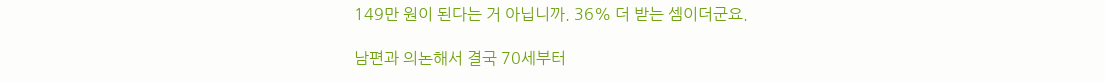149만 원이 된다는 거 아닙니까. 36% 더 받는 셈이더군요.

남편과 의논해서 결국 70세부터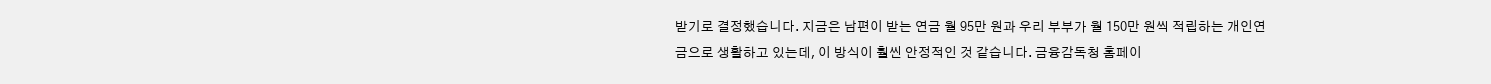받기로 결정했습니다. 지금은 남편이 받는 연금 월 95만 원과 우리 부부가 월 150만 원씩 적립하는 개인연금으로 생활하고 있는데, 이 방식이 훨씬 안정적인 것 같습니다. 금융감독청 홈페이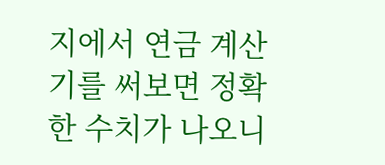지에서 연금 계산기를 써보면 정확한 수치가 나오니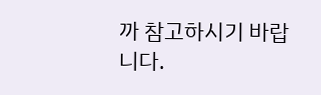까 참고하시기 바랍니다.